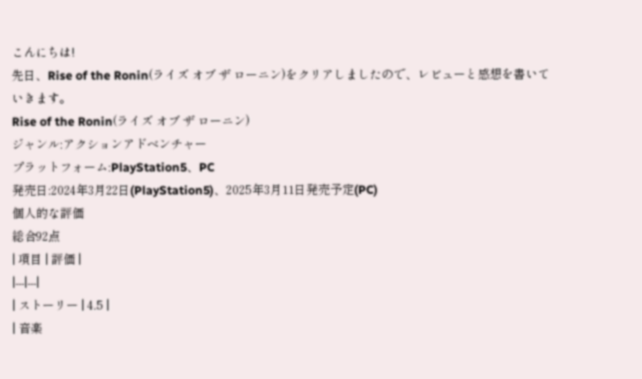こんにちは!
先日、Rise of the Ronin(ライズ オブ ザ ローニン)をクリアしましたので、レビューと感想を書いていきます。
Rise of the Ronin(ライズ オブ ザ ローニン)
ジャンル:アクションアドベンチャー
プラットフォーム:PlayStation5、PC
発売日:2024年3月22日(PlayStation5)、2025年3月11日発売予定(PC)
個人的な評価
総合92点
| 項目 | 評価 |
|---|---|
| ストーリー | 4.5 |
| 音楽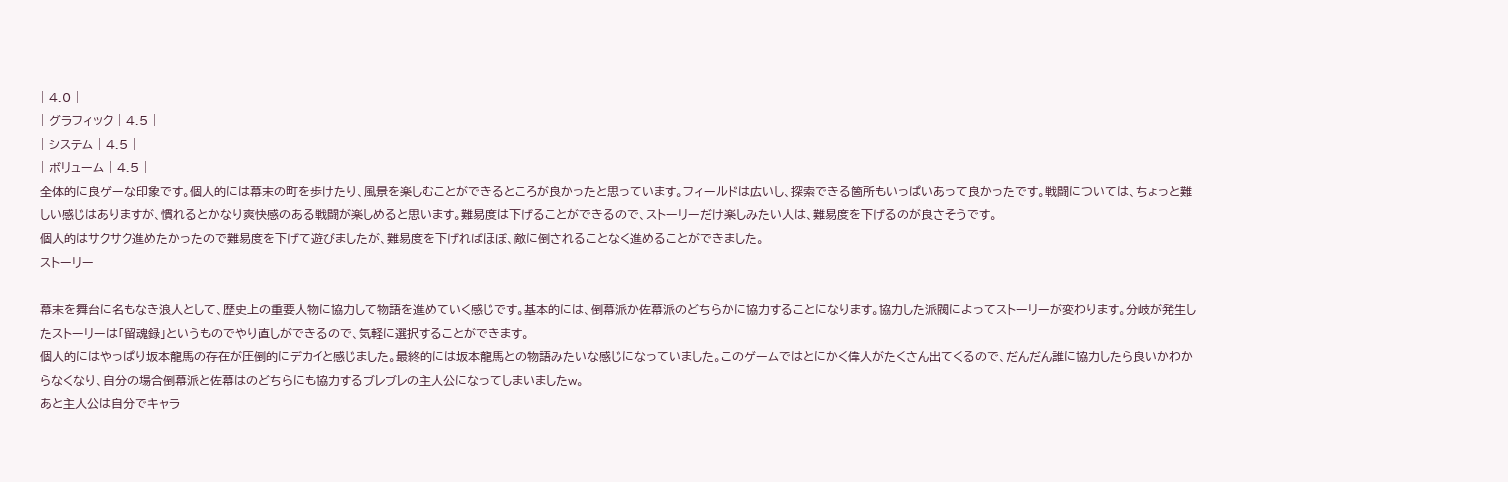| 4.0 |
| グラフィック | 4.5 |
| システム | 4.5 |
| ボリューム | 4.5 |
全体的に良ゲーな印象です。個人的には幕末の町を歩けたり、風景を楽しむことができるところが良かったと思っています。フィールドは広いし、探索できる箇所もいっぱいあって良かったです。戦闘については、ちょっと難しい感じはありますが、慣れるとかなり爽快感のある戦闘が楽しめると思います。難易度は下げることができるので、ストーリーだけ楽しみたい人は、難易度を下げるのが良さそうです。
個人的はサクサク進めたかったので難易度を下げて遊びましたが、難易度を下げればほぼ、敵に倒されることなく進めることができました。
ストーリー

幕末を舞台に名もなき浪人として、歴史上の重要人物に協力して物語を進めていく感じです。基本的には、倒幕派か佐幕派のどちらかに協力することになります。協力した派閥によってストーリーが変わります。分岐が発生したストーリーは「留魂録」というものでやり直しができるので、気軽に選択することができます。
個人的にはやっぱり坂本龍馬の存在が圧倒的にデカイと感じました。最終的には坂本龍馬との物語みたいな感じになっていました。このゲームではとにかく偉人がたくさん出てくるので、だんだん誰に協力したら良いかわからなくなり、自分の場合倒幕派と佐幕はのどちらにも協力するブレブレの主人公になってしまいましたw。
あと主人公は自分でキャラ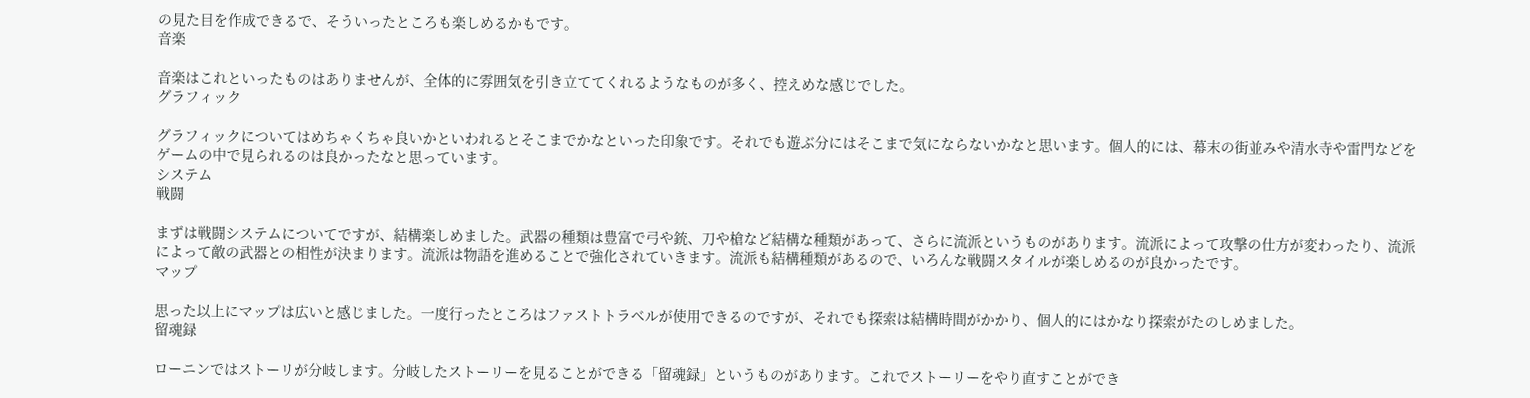の見た目を作成できるで、そういったところも楽しめるかもです。
音楽

音楽はこれといったものはありませんが、全体的に雰囲気を引き立ててくれるようなものが多く、控えめな感じでした。
グラフィック

グラフィックについてはめちゃくちゃ良いかといわれるとそこまでかなといった印象です。それでも遊ぶ分にはそこまで気にならないかなと思います。個人的には、幕末の街並みや清水寺や雷門などをゲームの中で見られるのは良かったなと思っています。
システム
戦闘

まずは戦闘システムについてですが、結構楽しめました。武器の種類は豊富で弓や銃、刀や槍など結構な種類があって、さらに流派というものがあります。流派によって攻撃の仕方が変わったり、流派によって敵の武器との相性が決まります。流派は物語を進めることで強化されていきます。流派も結構種類があるので、いろんな戦闘スタイルが楽しめるのが良かったです。
マップ

思った以上にマップは広いと感じました。一度行ったところはファストトラベルが使用できるのですが、それでも探索は結構時間がかかり、個人的にはかなり探索がたのしめました。
留魂録

ローニンではストーリが分岐します。分岐したストーリーを見ることができる「留魂録」というものがあります。これでストーリーをやり直すことができ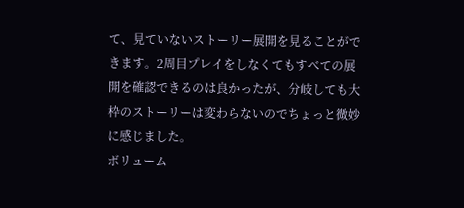て、見ていないストーリー展開を見ることができます。2周目プレイをしなくてもすべての展開を確認できるのは良かったが、分岐しても大枠のストーリーは変わらないのでちょっと微妙に感じました。
ボリューム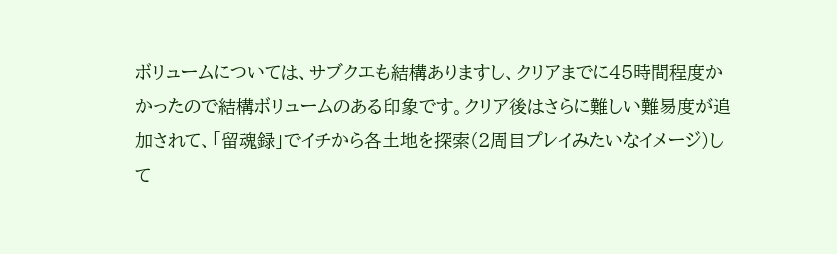ボリュームについては、サブクエも結構ありますし、クリアまでに45時間程度かかったので結構ボリュームのある印象です。クリア後はさらに難しい難易度が追加されて、「留魂録」でイチから各土地を探索(2周目プレイみたいなイメージ)して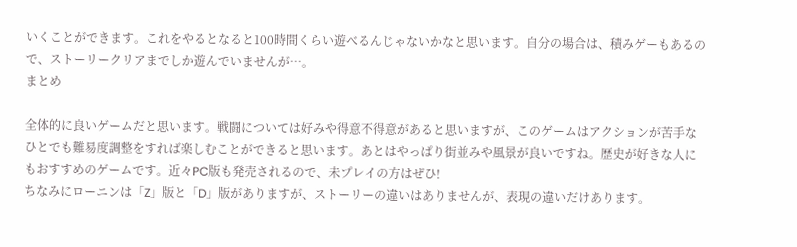いくことができます。これをやるとなると100時間くらい遊べるんじゃないかなと思います。自分の場合は、積みゲーもあるので、ストーリークリアまでしか遊んでいませんが…。
まとめ

全体的に良いゲームだと思います。戦闘については好みや得意不得意があると思いますが、このゲームはアクションが苦手なひとでも難易度調整をすれば楽しむことができると思います。あとはやっぱり街並みや風景が良いですね。歴史が好きな人にもおすすめのゲームです。近々PC版も発売されるので、未プレイの方はぜひ!
ちなみにローニンは「Z」版と「D」版がありますが、ストーリーの違いはありませんが、表現の違いだけあります。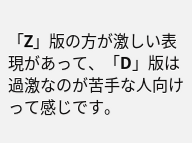「Z」版の方が激しい表現があって、「D」版は過激なのが苦手な人向けって感じです。